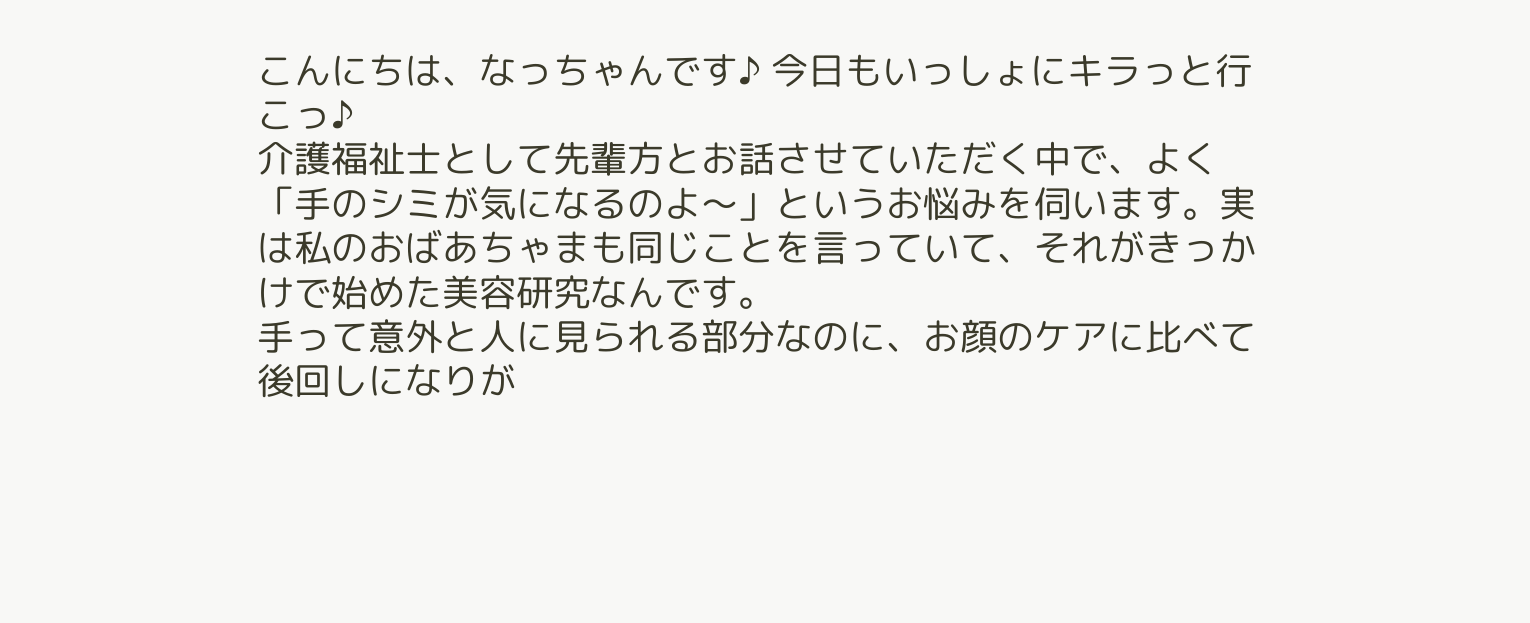こんにちは、なっちゃんです♪ 今日もいっしょにキラっと行こっ♪
介護福祉士として先輩方とお話させていただく中で、よく「手のシミが気になるのよ〜」というお悩みを伺います。実は私のおばあちゃまも同じことを言っていて、それがきっかけで始めた美容研究なんです。
手って意外と人に見られる部分なのに、お顔のケアに比べて後回しになりが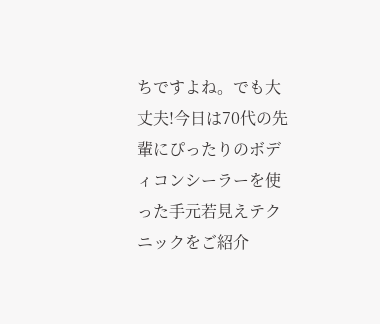ちですよね。でも大丈夫!今日は70代の先輩にぴったりのボディコンシーラーを使った手元若見えテクニックをご紹介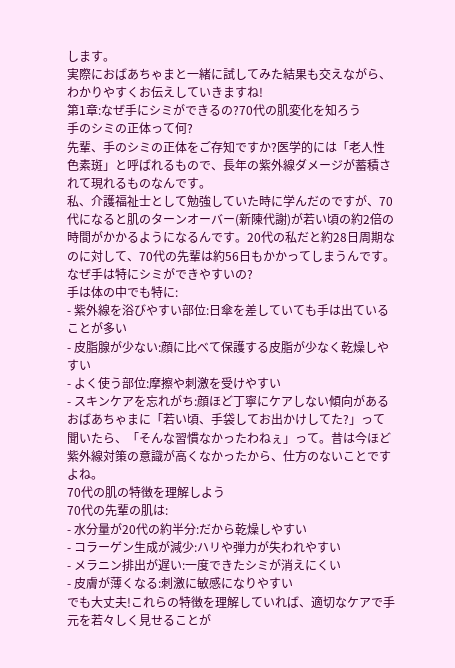します。
実際におばあちゃまと一緒に試してみた結果も交えながら、わかりやすくお伝えしていきますね!
第1章:なぜ手にシミができるの?70代の肌変化を知ろう
手のシミの正体って何?
先輩、手のシミの正体をご存知ですか?医学的には「老人性色素斑」と呼ばれるもので、長年の紫外線ダメージが蓄積されて現れるものなんです。
私、介護福祉士として勉強していた時に学んだのですが、70代になると肌のターンオーバー(新陳代謝)が若い頃の約2倍の時間がかかるようになるんです。20代の私だと約28日周期なのに対して、70代の先輩は約56日もかかってしまうんです。
なぜ手は特にシミができやすいの?
手は体の中でも特に:
- 紫外線を浴びやすい部位:日傘を差していても手は出ていることが多い
- 皮脂腺が少ない:顔に比べて保護する皮脂が少なく乾燥しやすい
- よく使う部位:摩擦や刺激を受けやすい
- スキンケアを忘れがち:顔ほど丁寧にケアしない傾向がある
おばあちゃまに「若い頃、手袋してお出かけしてた?」って聞いたら、「そんな習慣なかったわねぇ」って。昔は今ほど紫外線対策の意識が高くなかったから、仕方のないことですよね。
70代の肌の特徴を理解しよう
70代の先輩の肌は:
- 水分量が20代の約半分:だから乾燥しやすい
- コラーゲン生成が減少:ハリや弾力が失われやすい
- メラニン排出が遅い:一度できたシミが消えにくい
- 皮膚が薄くなる:刺激に敏感になりやすい
でも大丈夫!これらの特徴を理解していれば、適切なケアで手元を若々しく見せることが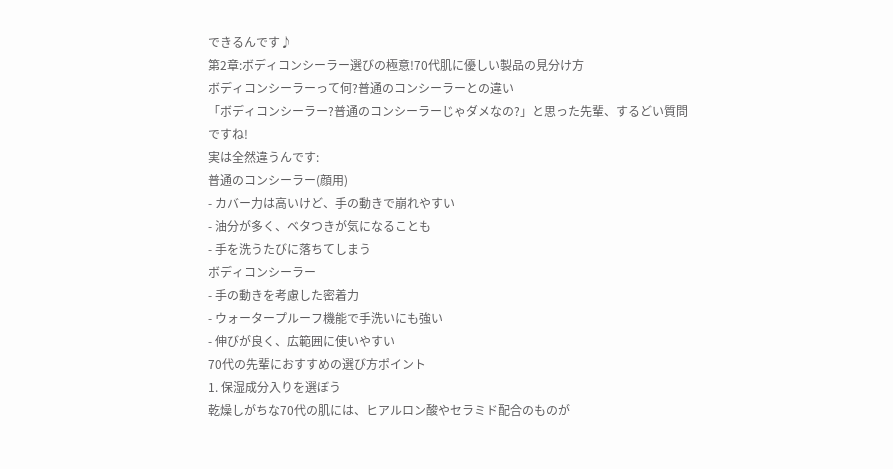できるんです♪
第2章:ボディコンシーラー選びの極意!70代肌に優しい製品の見分け方
ボディコンシーラーって何?普通のコンシーラーとの違い
「ボディコンシーラー?普通のコンシーラーじゃダメなの?」と思った先輩、するどい質問ですね!
実は全然違うんです:
普通のコンシーラー(顔用)
- カバー力は高いけど、手の動きで崩れやすい
- 油分が多く、ベタつきが気になることも
- 手を洗うたびに落ちてしまう
ボディコンシーラー
- 手の動きを考慮した密着力
- ウォータープルーフ機能で手洗いにも強い
- 伸びが良く、広範囲に使いやすい
70代の先輩におすすめの選び方ポイント
1. 保湿成分入りを選ぼう
乾燥しがちな70代の肌には、ヒアルロン酸やセラミド配合のものが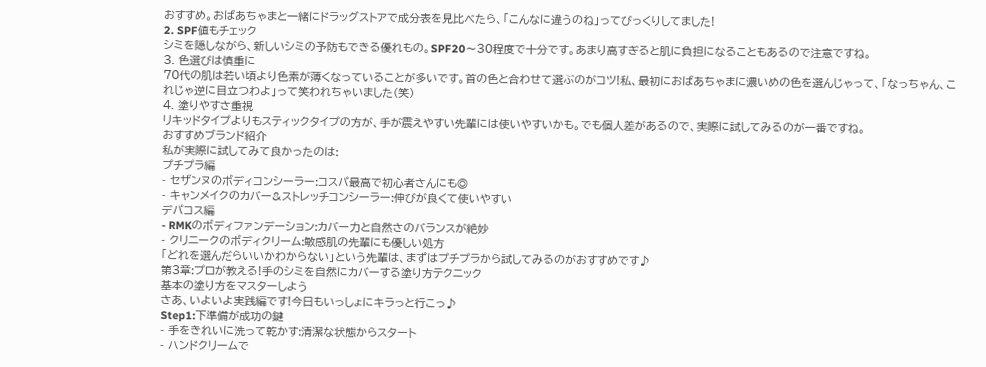おすすめ。おばあちゃまと一緒にドラッグストアで成分表を見比べたら、「こんなに違うのね」ってびっくりしてました!
2. SPF値もチェック
シミを隠しながら、新しいシミの予防もできる優れもの。SPF20〜30程度で十分です。あまり高すぎると肌に負担になることもあるので注意ですね。
3. 色選びは慎重に
70代の肌は若い頃より色素が薄くなっていることが多いです。首の色と合わせて選ぶのがコツ!私、最初におばあちゃまに濃いめの色を選んじゃって、「なっちゃん、これじゃ逆に目立つわよ」って笑われちゃいました(笑)
4. 塗りやすさ重視
リキッドタイプよりもスティックタイプの方が、手が震えやすい先輩には使いやすいかも。でも個人差があるので、実際に試してみるのが一番ですね。
おすすめブランド紹介
私が実際に試してみて良かったのは:
プチプラ編
- セザンヌのボディコンシーラー:コスパ最高で初心者さんにも◎
- キャンメイクのカバー&ストレッチコンシーラー:伸びが良くて使いやすい
デパコス編
- RMKのボディファンデーション:カバー力と自然さのバランスが絶妙
- クリニークのボディクリーム:敏感肌の先輩にも優しい処方
「どれを選んだらいいかわからない」という先輩は、まずはプチプラから試してみるのがおすすめです♪
第3章:プロが教える!手のシミを自然にカバーする塗り方テクニック
基本の塗り方をマスターしよう
さあ、いよいよ実践編です!今日もいっしょにキラっと行こっ♪
Step1:下準備が成功の鍵
- 手をきれいに洗って乾かす:清潔な状態からスタート
- ハンドクリームで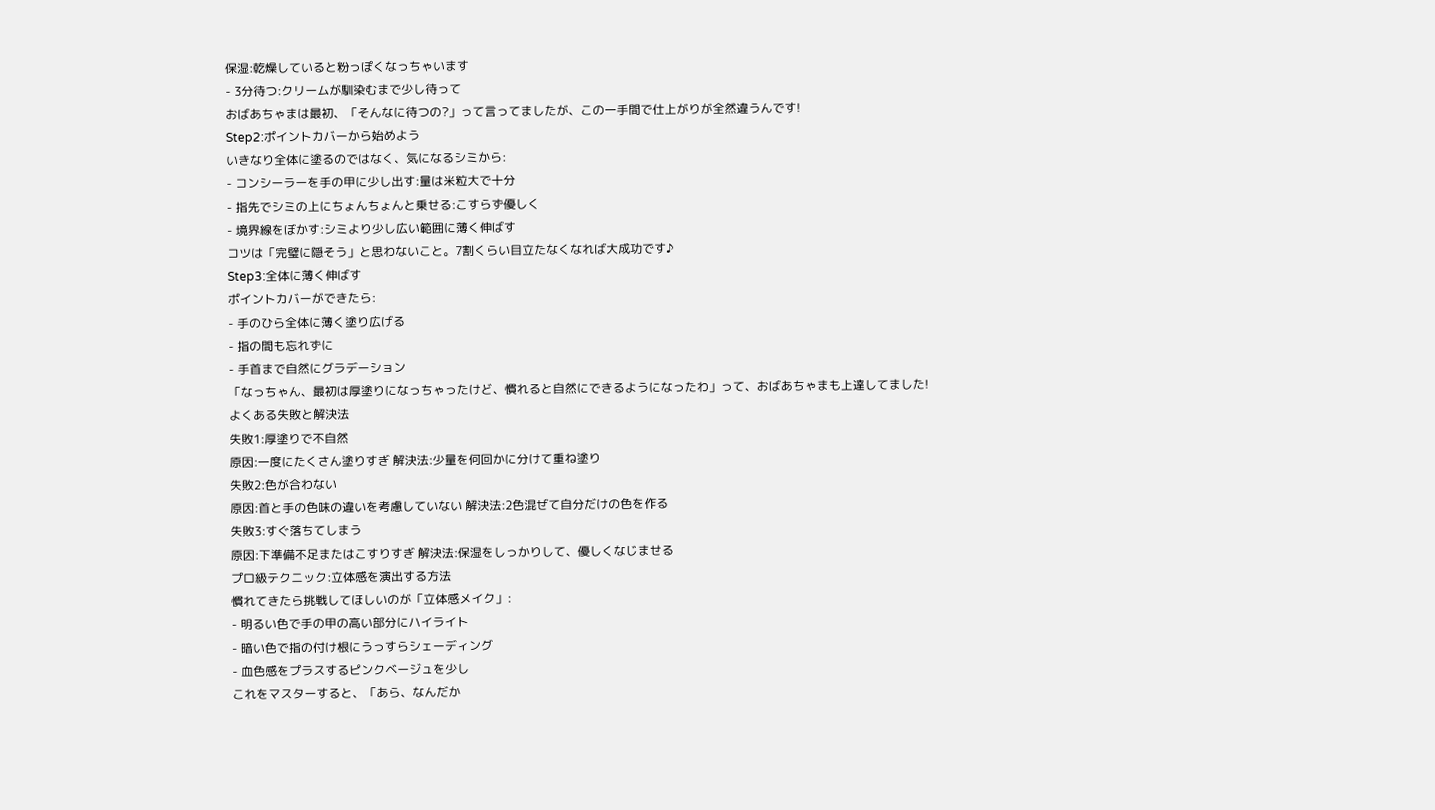保湿:乾燥していると粉っぽくなっちゃいます
- 3分待つ:クリームが馴染むまで少し待って
おばあちゃまは最初、「そんなに待つの?」って言ってましたが、この一手間で仕上がりが全然違うんです!
Step2:ポイントカバーから始めよう
いきなり全体に塗るのではなく、気になるシミから:
- コンシーラーを手の甲に少し出す:量は米粒大で十分
- 指先でシミの上にちょんちょんと乗せる:こすらず優しく
- 境界線をぼかす:シミより少し広い範囲に薄く伸ばす
コツは「完璧に隠そう」と思わないこと。7割くらい目立たなくなれば大成功です♪
Step3:全体に薄く伸ばす
ポイントカバーができたら:
- 手のひら全体に薄く塗り広げる
- 指の間も忘れずに
- 手首まで自然にグラデーション
「なっちゃん、最初は厚塗りになっちゃったけど、慣れると自然にできるようになったわ」って、おばあちゃまも上達してました!
よくある失敗と解決法
失敗1:厚塗りで不自然
原因:一度にたくさん塗りすぎ 解決法:少量を何回かに分けて重ね塗り
失敗2:色が合わない
原因:首と手の色味の違いを考慮していない 解決法:2色混ぜて自分だけの色を作る
失敗3:すぐ落ちてしまう
原因:下準備不足またはこすりすぎ 解決法:保湿をしっかりして、優しくなじませる
プロ級テクニック:立体感を演出する方法
慣れてきたら挑戦してほしいのが「立体感メイク」:
- 明るい色で手の甲の高い部分にハイライト
- 暗い色で指の付け根にうっすらシェーディング
- 血色感をプラスするピンクベージュを少し
これをマスターすると、「あら、なんだか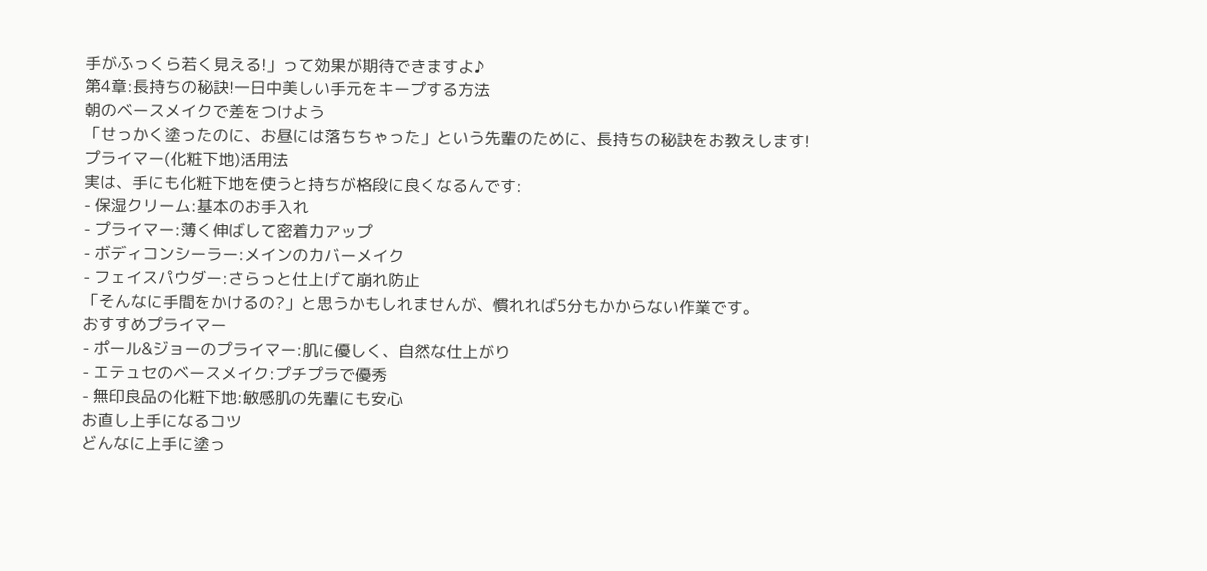手がふっくら若く見える!」って効果が期待できますよ♪
第4章:長持ちの秘訣!一日中美しい手元をキープする方法
朝のベースメイクで差をつけよう
「せっかく塗ったのに、お昼には落ちちゃった」という先輩のために、長持ちの秘訣をお教えします!
プライマー(化粧下地)活用法
実は、手にも化粧下地を使うと持ちが格段に良くなるんです:
- 保湿クリーム:基本のお手入れ
- プライマー:薄く伸ばして密着力アップ
- ボディコンシーラー:メインのカバーメイク
- フェイスパウダー:さらっと仕上げて崩れ防止
「そんなに手間をかけるの?」と思うかもしれませんが、慣れれば5分もかからない作業です。
おすすめプライマー
- ポール&ジョーのプライマー:肌に優しく、自然な仕上がり
- エテュセのベースメイク:プチプラで優秀
- 無印良品の化粧下地:敏感肌の先輩にも安心
お直し上手になるコツ
どんなに上手に塗っ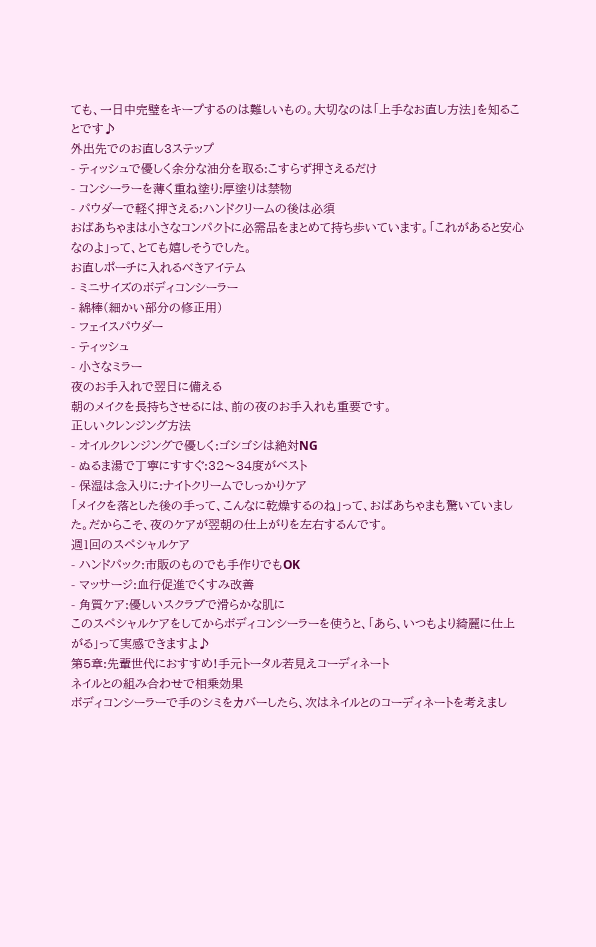ても、一日中完璧をキープするのは難しいもの。大切なのは「上手なお直し方法」を知ることです♪
外出先でのお直し3ステップ
- ティッシュで優しく余分な油分を取る:こすらず押さえるだけ
- コンシーラーを薄く重ね塗り:厚塗りは禁物
- パウダーで軽く押さえる:ハンドクリームの後は必須
おばあちゃまは小さなコンパクトに必需品をまとめて持ち歩いています。「これがあると安心なのよ」って、とても嬉しそうでした。
お直しポーチに入れるべきアイテム
- ミニサイズのボディコンシーラー
- 綿棒(細かい部分の修正用)
- フェイスパウダー
- ティッシュ
- 小さなミラー
夜のお手入れで翌日に備える
朝のメイクを長持ちさせるには、前の夜のお手入れも重要です。
正しいクレンジング方法
- オイルクレンジングで優しく:ゴシゴシは絶対NG
- ぬるま湯で丁寧にすすぐ:32〜34度がベスト
- 保湿は念入りに:ナイトクリームでしっかりケア
「メイクを落とした後の手って、こんなに乾燥するのね」って、おばあちゃまも驚いていました。だからこそ、夜のケアが翌朝の仕上がりを左右するんです。
週1回のスペシャルケア
- ハンドパック:市販のものでも手作りでもOK
- マッサージ:血行促進でくすみ改善
- 角質ケア:優しいスクラブで滑らかな肌に
このスペシャルケアをしてからボディコンシーラーを使うと、「あら、いつもより綺麗に仕上がる」って実感できますよ♪
第5章:先輩世代におすすめ!手元トータル若見えコーディネート
ネイルとの組み合わせで相乗効果
ボディコンシーラーで手のシミをカバーしたら、次はネイルとのコーディネートを考えまし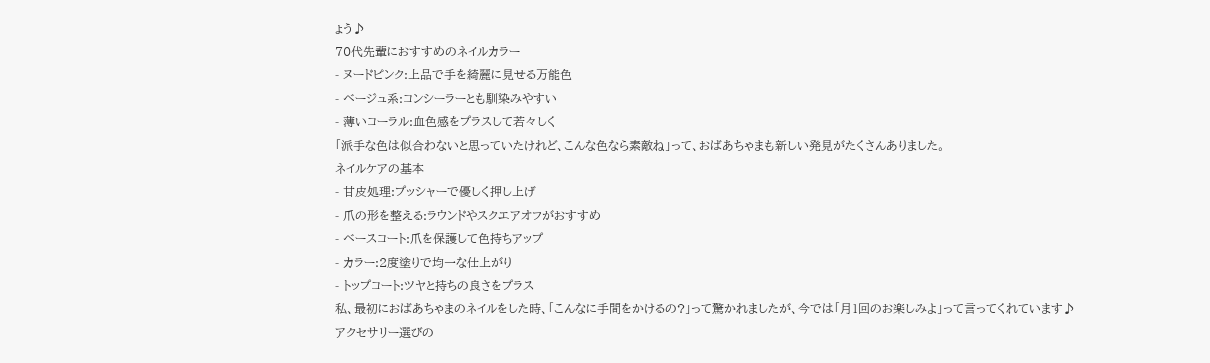ょう♪
70代先輩におすすめのネイルカラー
- ヌードピンク:上品で手を綺麗に見せる万能色
- ベージュ系:コンシーラーとも馴染みやすい
- 薄いコーラル:血色感をプラスして若々しく
「派手な色は似合わないと思っていたけれど、こんな色なら素敵ね」って、おばあちゃまも新しい発見がたくさんありました。
ネイルケアの基本
- 甘皮処理:プッシャーで優しく押し上げ
- 爪の形を整える:ラウンドやスクエアオフがおすすめ
- ベースコート:爪を保護して色持ちアップ
- カラー:2度塗りで均一な仕上がり
- トップコート:ツヤと持ちの良さをプラス
私、最初におばあちゃまのネイルをした時、「こんなに手間をかけるの?」って驚かれましたが、今では「月1回のお楽しみよ」って言ってくれています♪
アクセサリー選びの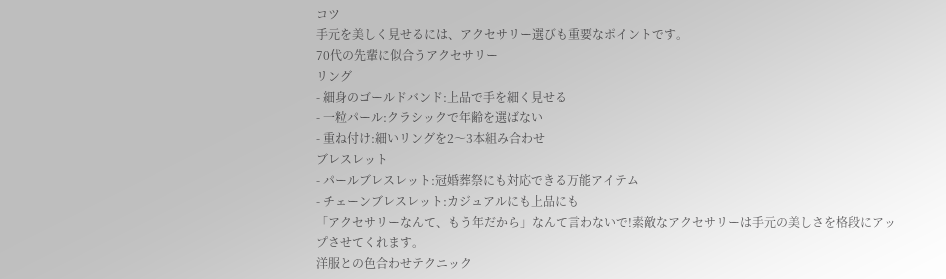コツ
手元を美しく見せるには、アクセサリー選びも重要なポイントです。
70代の先輩に似合うアクセサリー
リング
- 細身のゴールドバンド:上品で手を細く見せる
- 一粒パール:クラシックで年齢を選ばない
- 重ね付け:細いリングを2〜3本組み合わせ
ブレスレット
- パールブレスレット:冠婚葬祭にも対応できる万能アイテム
- チェーンブレスレット:カジュアルにも上品にも
「アクセサリーなんて、もう年だから」なんて言わないで!素敵なアクセサリーは手元の美しさを格段にアップさせてくれます。
洋服との色合わせテクニック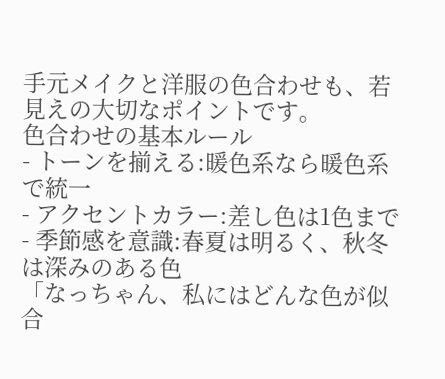手元メイクと洋服の色合わせも、若見えの大切なポイントです。
色合わせの基本ルール
- トーンを揃える:暖色系なら暖色系で統一
- アクセントカラー:差し色は1色まで
- 季節感を意識:春夏は明るく、秋冬は深みのある色
「なっちゃん、私にはどんな色が似合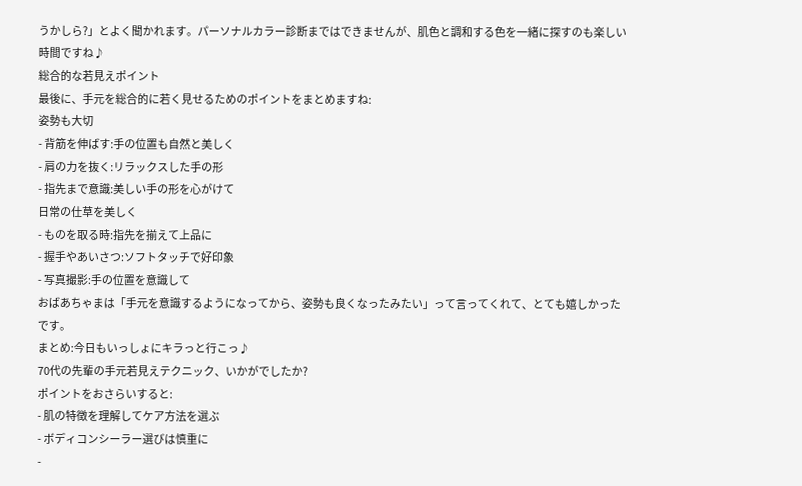うかしら?」とよく聞かれます。パーソナルカラー診断まではできませんが、肌色と調和する色を一緒に探すのも楽しい時間ですね♪
総合的な若見えポイント
最後に、手元を総合的に若く見せるためのポイントをまとめますね:
姿勢も大切
- 背筋を伸ばす:手の位置も自然と美しく
- 肩の力を抜く:リラックスした手の形
- 指先まで意識:美しい手の形を心がけて
日常の仕草を美しく
- ものを取る時:指先を揃えて上品に
- 握手やあいさつ:ソフトタッチで好印象
- 写真撮影:手の位置を意識して
おばあちゃまは「手元を意識するようになってから、姿勢も良くなったみたい」って言ってくれて、とても嬉しかったです。
まとめ:今日もいっしょにキラっと行こっ♪
70代の先輩の手元若見えテクニック、いかがでしたか?
ポイントをおさらいすると:
- 肌の特徴を理解してケア方法を選ぶ
- ボディコンシーラー選びは慎重に
-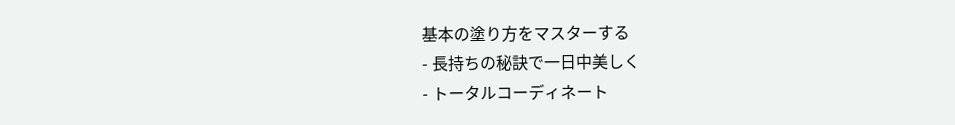基本の塗り方をマスターする
- 長持ちの秘訣で一日中美しく
- トータルコーディネート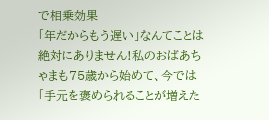で相乗効果
「年だからもう遅い」なんてことは絶対にありません!私のおばあちゃまも75歳から始めて、今では「手元を褒められることが増えた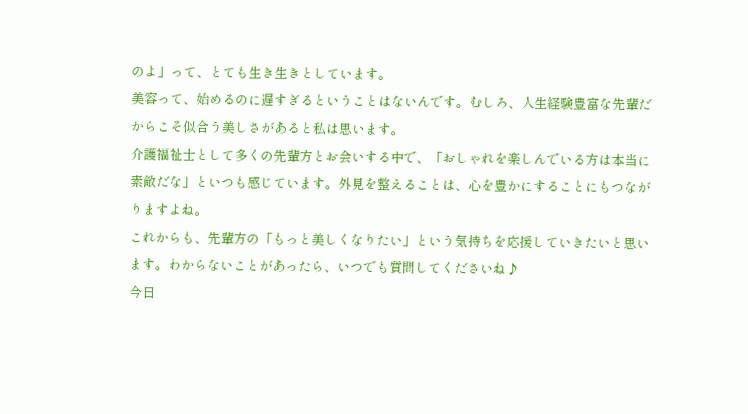のよ」って、とても生き生きとしています。
美容って、始めるのに遅すぎるということはないんです。むしろ、人生経験豊富な先輩だからこそ似合う美しさがあると私は思います。
介護福祉士として多くの先輩方とお会いする中で、「おしゃれを楽しんでいる方は本当に素敵だな」といつも感じています。外見を整えることは、心を豊かにすることにもつながりますよね。
これからも、先輩方の「もっと美しくなりたい」という気持ちを応援していきたいと思います。わからないことがあったら、いつでも質問してくださいね♪
今日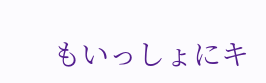もいっしょにキ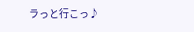ラっと行こっ♪